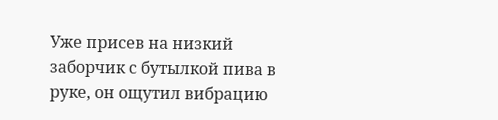Уже присев на низкий заборчик с бутылкой пива в руке, он ощутил вибрацию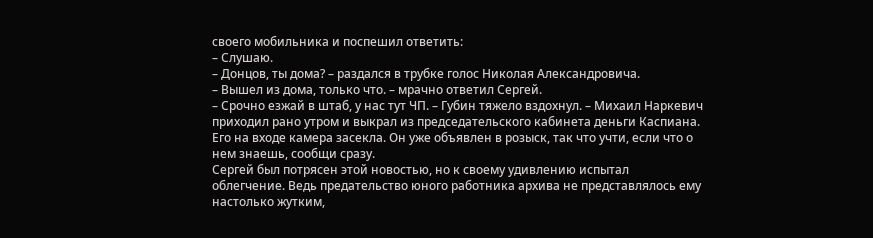своего мобильника и поспешил ответить:
– Слушаю.
– Донцов, ты дома? – раздался в трубке голос Николая Александровича.
– Вышел из дома, только что. – мрачно ответил Сергей.
– Срочно езжай в штаб, у нас тут ЧП. – Губин тяжело вздохнул. – Михаил Наркевич приходил рано утром и выкрал из председательского кабинета деньги Каспиана. Его на входе камера засекла. Он уже объявлен в розыск, так что учти, если что о нем знаешь, сообщи сразу.
Сергей был потрясен этой новостью, но к своему удивлению испытал облегчение. Ведь предательство юного работника архива не представлялось ему настолько жутким,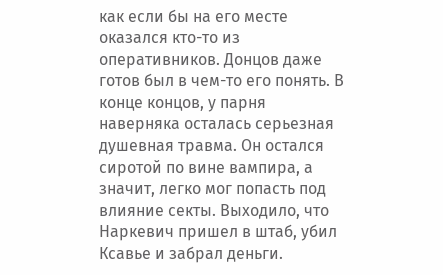как если бы на его месте оказался кто-то из оперативников. Донцов даже готов был в чем-то его понять. В конце концов, у парня наверняка осталась серьезная душевная травма. Он остался сиротой по вине вампира, а значит, легко мог попасть под влияние секты. Выходило, что Наркевич пришел в штаб, убил Ксавье и забрал деньги.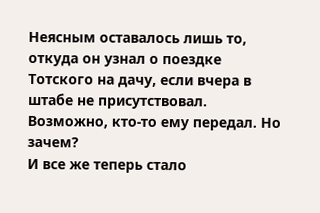Неясным оставалось лишь то, откуда он узнал о поездке Тотского на дачу, если вчера в штабе не присутствовал. Возможно, кто-то ему передал. Но зачем?
И все же теперь стало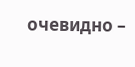очевидно –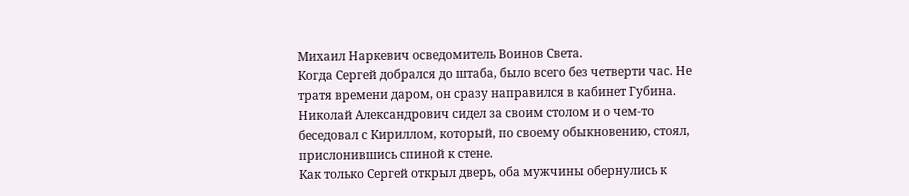Михаил Наркевич осведомитель Воинов Света.
Когда Сергей добрался до штаба, было всего без четверти час. Не тратя времени даром, он сразу направился в кабинет Губина.
Николай Александрович сидел за своим столом и о чем-то беседовал с Кириллом, который, по своему обыкновению, стоял, прислонившись спиной к стене.
Как только Сергей открыл дверь, оба мужчины обернулись к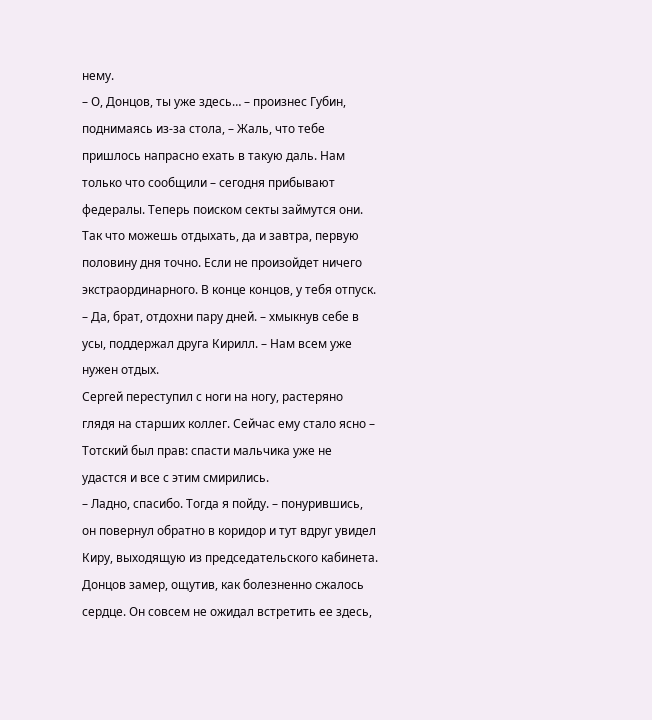нему.
– О, Донцов, ты уже здесь… – произнес Губин, поднимаясь из-за стола, – Жаль, что тебе пришлось напрасно ехать в такую даль. Нам только что сообщили – сегодня прибывают федералы. Теперь поиском секты займутся они. Так что можешь отдыхать, да и завтра, первую половину дня точно. Если не произойдет ничего экстраординарного. В конце концов, у тебя отпуск.
– Да, брат, отдохни пару дней. – хмыкнув себе в усы, поддержал друга Кирилл. – Нам всем уже нужен отдых.
Сергей переступил с ноги на ногу, растеряно глядя на старших коллег. Сейчас ему стало ясно – Тотский был прав: спасти мальчика уже не удастся и все с этим смирились.
– Ладно, спасибо. Тогда я пойду. – понурившись, он повернул обратно в коридор и тут вдруг увидел Киру, выходящую из председательского кабинета.
Донцов замер, ощутив, как болезненно сжалось сердце. Он совсем не ожидал встретить ее здесь,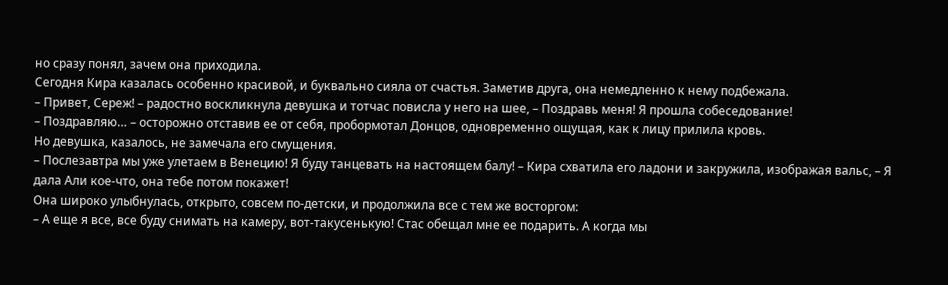но сразу понял, зачем она приходила.
Сегодня Кира казалась особенно красивой, и буквально сияла от счастья. Заметив друга, она немедленно к нему подбежала.
– Привет, Сереж! – радостно воскликнула девушка и тотчас повисла у него на шее, – Поздравь меня! Я прошла собеседование!
– Поздравляю… – осторожно отставив ее от себя, пробормотал Донцов, одновременно ощущая, как к лицу прилила кровь.
Но девушка, казалось, не замечала его смущения.
– Послезавтра мы уже улетаем в Венецию! Я буду танцевать на настоящем балу! – Кира схватила его ладони и закружила, изображая вальс, – Я дала Али кое-что, она тебе потом покажет!
Она широко улыбнулась, открыто, совсем по-детски, и продолжила все с тем же восторгом:
– А еще я все, все буду снимать на камеру, вот-такусенькую! Стас обещал мне ее подарить. А когда мы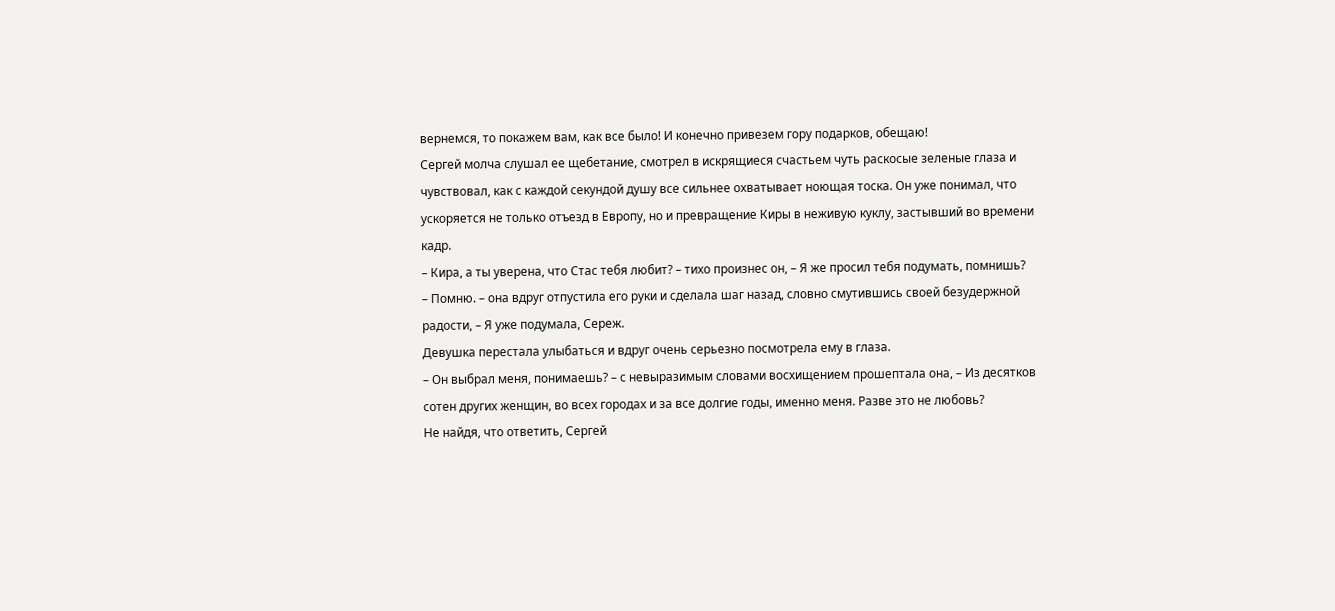вернемся, то покажем вам, как все было! И конечно привезем гору подарков, обещаю!
Сергей молча слушал ее щебетание, смотрел в искрящиеся счастьем чуть раскосые зеленые глаза и чувствовал, как с каждой секундой душу все сильнее охватывает ноющая тоска. Он уже понимал, что ускоряется не только отъезд в Европу, но и превращение Киры в неживую куклу, застывший во времени кадр.
– Кира, а ты уверена, что Стас тебя любит? – тихо произнес он, – Я же просил тебя подумать, помнишь?
– Помню. – она вдруг отпустила его руки и сделала шаг назад, словно смутившись своей безудержной радости, – Я уже подумала, Сереж.
Девушка перестала улыбаться и вдруг очень серьезно посмотрела ему в глаза.
– Он выбрал меня, понимаешь? – с невыразимым словами восхищением прошептала она, – Из десятков сотен других женщин, во всех городах и за все долгие годы, именно меня. Разве это не любовь?
Не найдя, что ответить, Сергей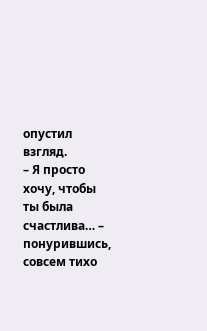опустил взгляд.
– Я просто хочу, чтобы ты была счастлива… – понурившись, совсем тихо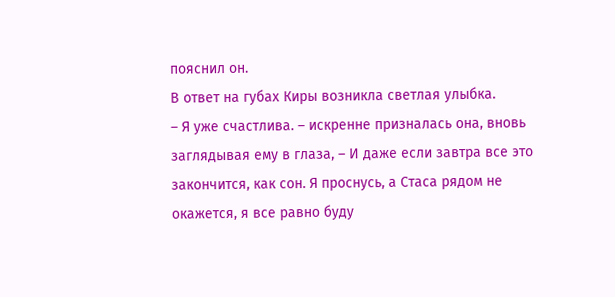пояснил он.
В ответ на губах Киры возникла светлая улыбка.
– Я уже счастлива. – искренне призналась она, вновь заглядывая ему в глаза, – И даже если завтра все это закончится, как сон. Я проснусь, а Стаса рядом не окажется, я все равно буду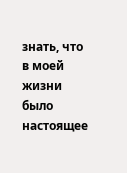знать, что в моей жизни было настоящее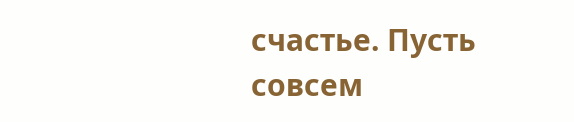счастье. Пусть совсем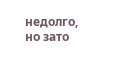недолго, но зато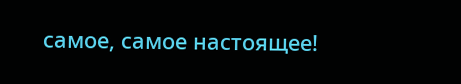самое, самое настоящее!